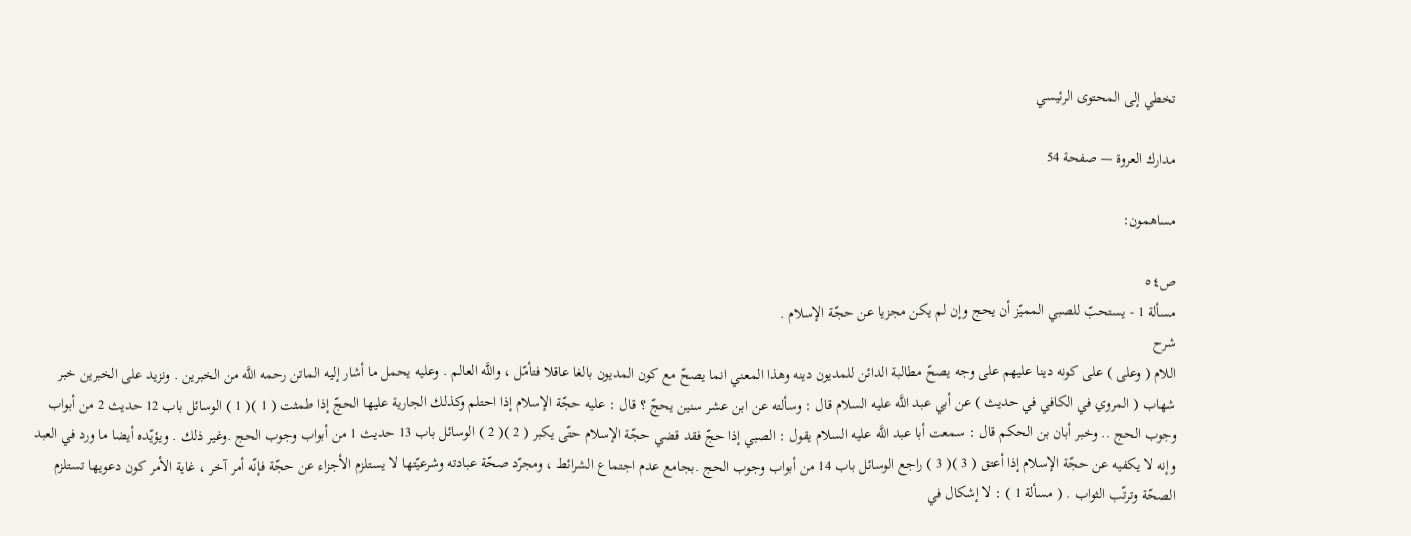تخطي إلى المحتوى الرئيسي

مدارك العروة — صفحة 54

مساهمون:

ص٥٤
مسألة 1 - يستحبّ للصبي المميّز أن يحج وإن لم يكن مجزيا عن حجّة الإسلام .
شرح
اللام ( وعلى ) على كونه دينا عليهم على وجه يصحّ مطالبة الدائن للمديون دينه وهذا المعني انما يصحّ مع كون المديون بالغا عاقلا فتأمّل ، واللَّه العالم . وعليه يحمل ما أشار إليه الماتن رحمه اللَّه من الخبرين . ونزيد على الخبرين خبر شهاب ( المروي في الكافي في حديث ) عن أبي عبد اللَّه عليه السلام قال : وسألته عن ابن عشر سنين يحجّ ؟ قال : عليه حجّة الإسلام إذا احتلم وكذلك الجارية عليها الحجّ إذا طمثت ( 1 )( 1 ) الوسائل باب 12 حديث 2 من أبواب وجوب الحج .. وخبر أبان بن الحكم قال : سمعت أبا عبد اللَّه عليه السلام يقول : الصبي إذا حجّ فقد قضي حجّة الإسلام حتّى يكبر ( 2 )( 2 ) الوسائل باب 13 حديث 1 من أبواب وجوب الحج .وغير ذلك . ويؤيّده أيضا ما ورد في العبد وإنه لا يكفيه عن حجّة الإسلام إذا أعتق ( 3 )( 3 ) راجع الوسائل باب 14 من أبواب وجوب الحج .بجامع عدم اجتماع الشرائط ، ومجرّد صحّة عبادته وشرعيّتها لا يستلزم الأجزاء عن حجّة فإنّه أمر آخر ، غاية الأمر كون دعويها تستلزم الصحّة وترتّب الثواب . ( مسألة 1 ) : لا إشكال في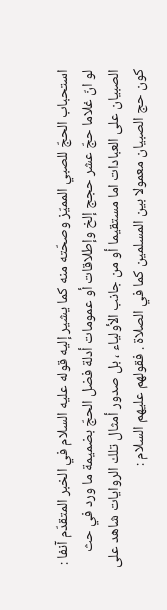استحباب الحجّ للصبي المميّز وصحّته منه كما يشير إليه قوله عليه السلام في الخبر المتقدّم آنفا : لو انّ غلاما حجّ عشر حجج إلخ وإطلاقات أو عمومات أدلة فضل الحجّ بضميمة ما ورد في حث الصبيان على العبادات اما مستقيما أو من جانب الأولياء ، بل صدور أمثال تلك الروايات شاهد على كون حج الصبيان معمولا بين المسلمين كما في الصلاة . فقولهم عليهم السلام :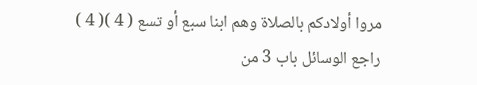مروا أولادكم بالصلاة وهم ابنا سبع أو تسع ( 4 )( 4 ) راجع الوسائل باب 3 من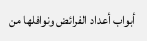أبواب أعداد الفرائض ونوافلها من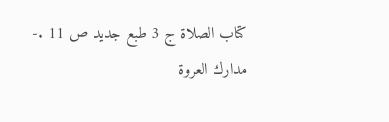كتاب الصلاة ج 3 طبع جديد ص 11 .-
مدارك العروة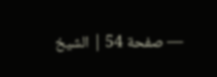— صفحة 54 | الشيخ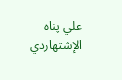علي پناه الإشتهاردي